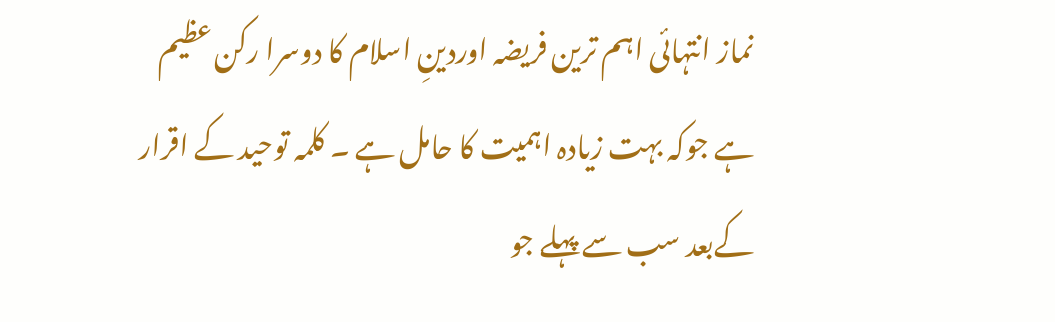نماز انتہائی اہم ترین فریضہ اوردینِ اسلام کا دوسرا رکن عظیم ہے جوکہ بہت زیادہ اہمیت کا حامل ہے ۔ کلمہ توحید کے اقرار کےبعد سب سے پہلے جو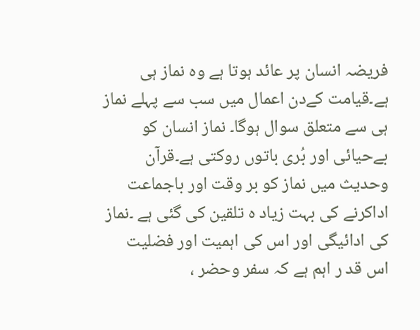فریضہ انسان پر عائد ہوتا ہے وہ نماز ہی ہے۔قیامت کےدن اعمال میں سب سے پہلے نماز ہی سے متعلق سوال ہوگا۔ نماز انسان کو  بےحیائی اور بُری باتوں روکتی ہے۔قرآن وحدیث میں نماز کو بر وقت اور باجماعت اداکرنے کی بہت زیاد ہ تلقین کی گئی ہے ۔نماز کی ادائیگی اور اس کی اہمیت اور فضلیت اس قد ر اہم ہے کہ سفر وحضر ،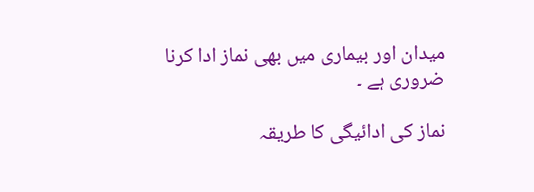میدان اور بیماری میں بھی نماز ادا کرنا ضروری ہے ۔

نماز کی ادائیگی کا طریقہ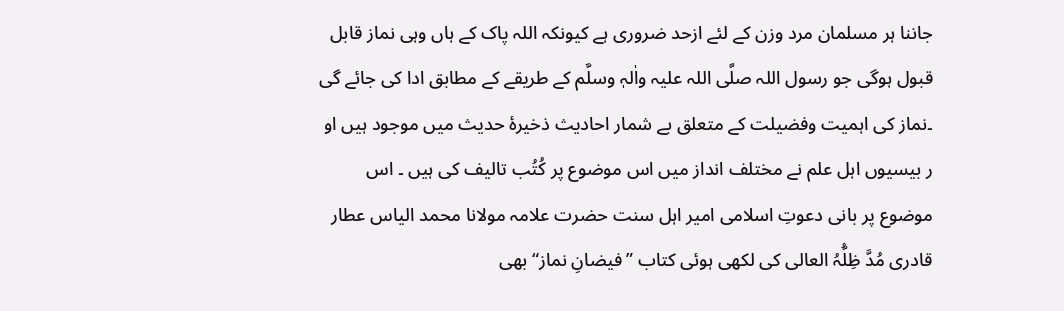جاننا ہر مسلمان مرد وزن کے لئے ازحد ضروری ہے کیونکہ اللہ پاک کے ہاں وہی نماز قابل قبول ہوگی جو رسول اللہ صلَّی اللہ علیہ واٰلہٖ وسلَّم کے طریقے کے مطابق ادا کی جائے گی ۔نماز کی اہمیت وفضیلت کے متعلق بے شمار احادیث ذخیرۂ حدیث میں موجود ہیں او ر بیسیوں اہل علم نے مختلف انداز میں اس موضوع پر کُتُب تالیف کی ہیں ۔ اس موضوع پر بانی دعوتِ اسلامی امیر اہل سنت حضرت علامہ مولانا محمد الیاس عطار قادری مُدَّ ظِلُّہُ العالی کی لکھی ہوئی کتاب ”فیضانِ نماز“ بھی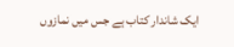ایک شاندار کتاب ہے جس میں نمازوں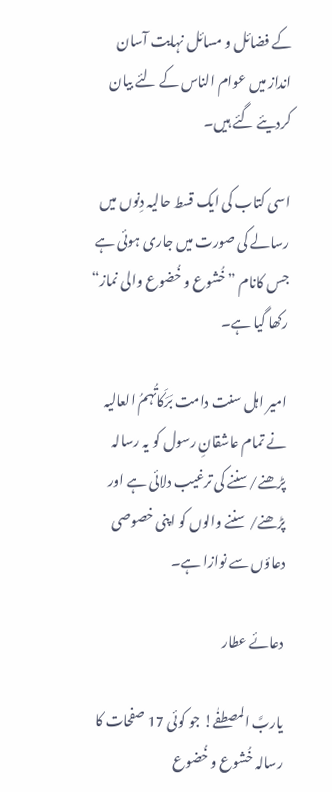کے فضائل و مسائل نہایت آسان انداز میں عوام الناس کے لئے بیان کردیئے گئے ہیں۔

اسی کتاب کی ایک قسط حالیہ دِنوں میں رسالے کی صورت میں جاری ہوئی ہے جس کانام ”خُشوع و خُضوع والی نماز“ رکھا گیا ہے۔

امیر اہل سنت دامت بَرَکَاتُہمُ العالیہ نے تمام عاشقانِ رسول کو یہ رسالہ پڑھنے/سننے کی ترغیب دلائی ہے اور پڑھنے/ سننے والوں کو اپنی خصوصی دعاؤں سے نوازا ہے۔

دعائے عطار

یاربَّ المصطفٰے! جو کوئی 17 صفحات کا رسالہ خُشوع و خُضوع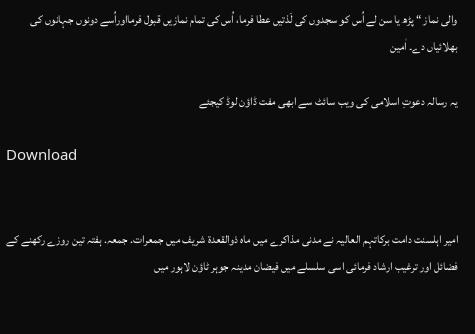والی نماز “ پڑھ یا سن لے اُس کو سجدوں کی لَذتیں عطا فرما، اُس کی تمام نمازیں قبول فرمااوراُسے دونوں جہانوں کی بھلائیاں دے۔ اٰمین

یہ رسالہ دعوتِ اسلامی کی ویب سائٹ سے ابھی مفت ڈاؤن لوڈ کیجئے

Download


امیر اہلسنت دامت برکاتہم العالیہ نے مدنی مذاکرے میں ماہ ذوالقعدۃ شریف میں جمعرات. جمعہ. ہفتہ تین روزے رکھنے کے فضائل اور ترغیب ارشاد فرمائی اسی سلسلے میں فیضان مدینہ جوہر ٹاؤن لاہور میں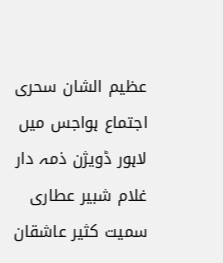عظیم الشان سحری اجتماع ہواجس میں لاہور ڈویژن ذمہ دار غلام شبیر عطاری سمیت کثیر عاشقان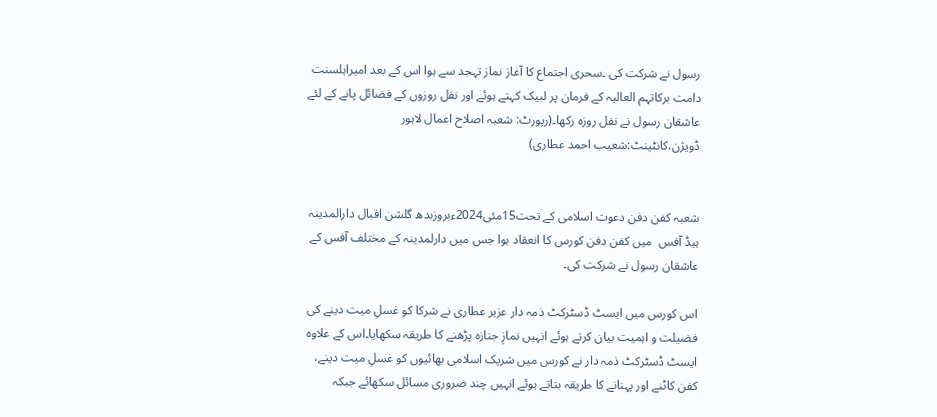رسول نے شرکت کی ۔سحری اجتماع کا آغاز نماز تہجد سے ہوا اس کے بعد امیراہلسنت دامت برکاتہم العالیہ کے فرمان پر لبیک کہتے ہوئے اور نفل روزوں کے فضائل پانے کے لئے عاشقان رسول نے نفل روزہ رکھا۔(رپورٹ: شعبہ اصلاح اعمال لاہور ڈویژن،کانٹینٹ:شعیب احمد عطاری)


شعبہ کفن دفن دعوت اسلامی کے تحت15مئی2024ءبروزبدھ گلشن اقبال دارالمدینہ ہیڈ آفس  میں کفن دفن کورس کا انعقاد ہوا جس میں دارلمدینہ کے مختلف آفس کے عاشقان رسول نے شرکت کی۔

اس کورس میں ایسٹ ڈسٹرکٹ ذمہ دار عزیر عطاری نے شرکا کو غسلِ میت دینے کی فضیلت و اہمیت بیان کرتے ہوئے انہیں نمازِ جنازہ پڑھنے کا طریقہ سکھایا۔اس کے علاوہ ایسٹ ڈسٹرکٹ ذمہ دار نے کورس میں شریک اسلامی بھائیوں کو غسلِ میت دینے، کفن کاٹنے اور پہنانے کا طریقہ بتاتے ہوئے انہیں چند ضروری مسائل سکھائے جبکہ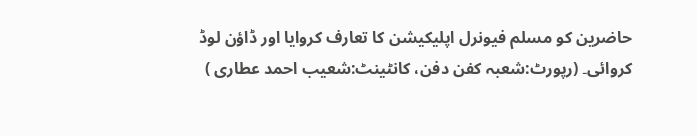حاضرین کو مسلم فیونرل اپلیکیشن کا تعارف کروایا اور ڈاؤن لوڈ کروائی۔ (رپورٹ:شعبہ کفن دفن، کانٹینٹ:شعیب احمد عطاری )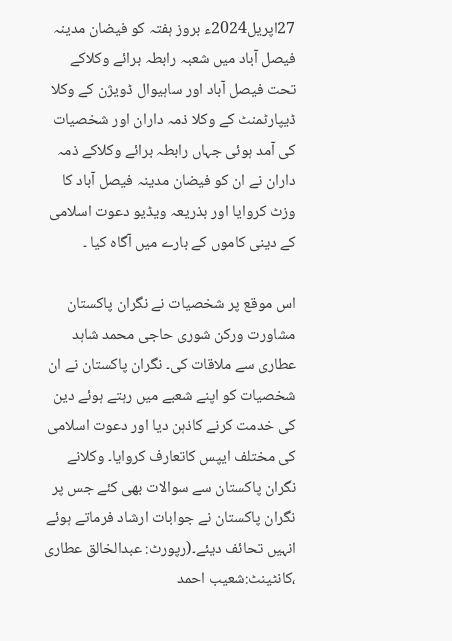27اپریل2024ء بروز ہفتہ کو فیضان مدینہ فیصل آباد میں شعبہ رابطہ برائے وکلاکے تحت فیصل آباد اور ساہیوال ڈویژن کے وکلا ڈیپارٹمنٹ کے وکلا ذمہ داران اور شخصیات کی آمد ہوئی جہاں رابطہ برائے وکلاکے ذمہ داران نے ان کو فیضان مدینہ فیصل آباد کا وزٹ کروایا اور بذریعہ ویڈیو دعوت اسلامی کے دینی کاموں کے بارے میں آگاہ کیا ۔

اس موقع پر شخصیات نے نگران پاکستان مشاورت ورکن شوری حاجی محمد شاہد عطاری سے ملاقات کی۔ نگران پاکستان نے ان شخصیات کو اپنے شعبے میں رہتے ہوئے دین کی خدمت کرنے کاذہن دیا اور دعوت اسلامی کی مختلف ایپس کاتعارف کروایا۔ وکلانے نگران پاکستان سے سوالات بھی کئے جس پر نگران پاکستان نے جوابات ارشاد فرماتے ہوئے انہیں تحائف دیئے۔(رپورٹ: عبدالخالق عطاری ،کانٹینٹ:شعیب احمد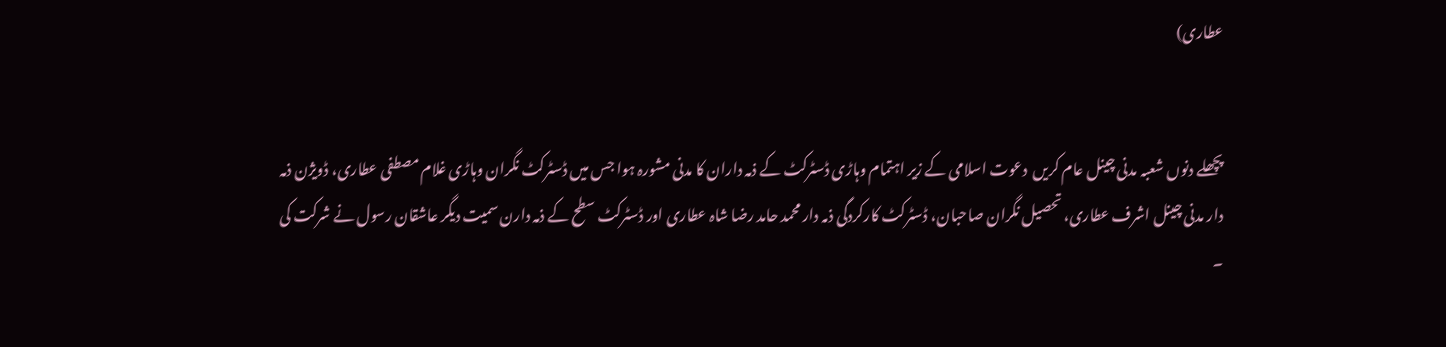عطاری)


پچھلے دنوں شعبہ مدنی چینل عام کریں  دعوت اسلامی کے زیر اہتمام وہاڑی ڈسٹرکٹ کے ذمہ داران کا مدنی مشورہ ہوا جس میں ڈسٹرکٹ نگران وہاڑی غلام مصطفی عطاری، ڈویژن ذمہ دار مدنی چینل اشرف عطاری، تحصیل نگران صاحبان، ڈسٹرکٹ کارکردگی ذمہ دار محمد حامد رضا شاہ عطاری اور ڈسٹرکٹ سطح کے ذمہ دارن سمیت دیگر عاشقان رسول نے شرکت کی ۔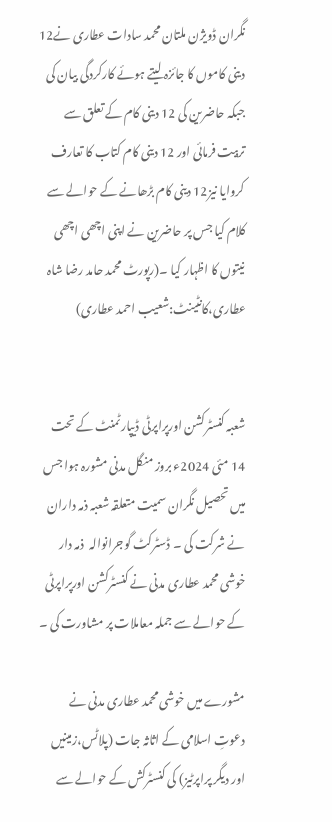نگران ڈویژن ملتان محمد سادات عطاری نے12 دینی کاموں کا جائزہ لیتے ہوئے کارکردگی بیان کی جبکہ حاضرین کی 12 دینی کام کے تعلق سے تربیت فرمائی اور 12 دینی کام کتاب کا تعارف کروایا نیز12 دینی کام بڑھانے کے حوالے سے کلام کیا جس پر حاضرین نے اپنی اچھی اچھی نیتوں کا اظہار کیا ۔(رپورٹ محمد حامد رضا شاہ عطاری،کانٹینٹ:شعیب احمد عطاری)


شعبہ کنسٹرکشن اورپراپرٹی ڈیپارٹمنٹ کے تحت 14 مئی 2024ء بروز منگل مدنی مشورہ ہوا جس میں تحصیل نگران سمیت متعلقہ شعبہ ذمہ داران نے شرکت کی ۔ ڈسٹرکٹ گوجرانوالہ  ذمہ دار خوشی محمد عطاری مدنی نے کنسٹرکشن اورپراپرٹی کے حوالے سے جملہ معاملات پر مشاورت کی ۔

مشورے میں خوشی محمد عطاری مدنی نے دعوتِ اسلامی کے اثاثہ جات (پلاٹس،زمینیں اور دیگر پراپرٹیز) کی کنسٹرکش کے حوالے سے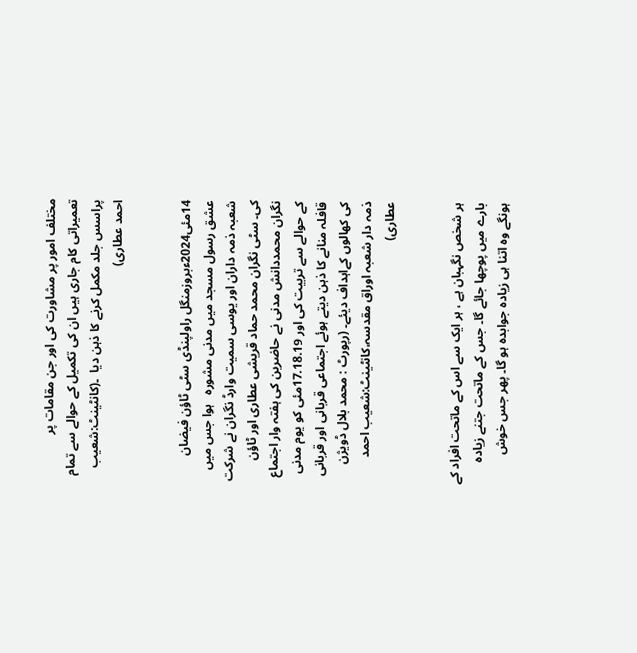مختلف امور پر مشاورت کی اور جن مقامات پر تعمیراتی کام جاری ہیں ان کی تکمیل کے حوالے سے تمام پراسس جلد مکمل کرنے کا ذہن دیا  ۔(کانٹینٹ:شعیب احمد عطاری)


14مئی2024ءبروزمنگل راولپنڈی سٹی ٹاؤن فیضان عشق رسول مسجد میں مدنی مشورہ   ہوا جس میں شعبہ ذمہ داران اور یوسی سمیت وارڈ نگران نے شرکت کی۔ سٹی نگران محمد حماد قریشی عطاری اور ٹاؤن نگران محمددانش مدنی نے حاضرین کی ہفتہ وار اجتماع کے حوالے سے تربیت کی اور 17.18.19مئی کو یوم مدنی قافلہ منانے کا ذہن دیتے ہوئے اجتماعی قربانی اور قربانی کی کھالوں کےاہداف دیئے۔ (رپورٹ : محمد بلال ڈویژن ذمہ دار شعبہ اوراق مقدسہ،کانٹینٹ:شعیب احمد عطاری)


ہر شخص نگہبان ہے ، ہر ایک سے اس کے ماتحت افراد کے بارے میں پوچھا جائے گا۔ جس کے ماتحت جتنے زیادہ ہونگے وہ اتنا ہی زیادہ جوابدہ ہو گا۔ پھر جس خوش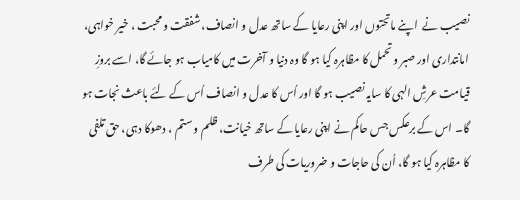نصیب نے  اپنے ماتحتوں اور اپنی رعایا کے ساتھ عدل و انصاف، شفقت و محبت ، خیر خواہی، امانتداری اور صبر و تحمل کا مظاہرہ کیا ہو گا وہ دنیا و آخرت میں کامیاب ہو جائے گا، اسے بروزِ قیامت عرشِ الہی کا سایہ نصیب ہو گا اور اُس کا عدل و انصاف اُس کے لئے باعث نجات ہو گا۔ اس کے برعکس جس حاکم نے اپنی رعایا کے ساتھ خیانت، ظلم و ستم ، دھوکا دہی، حق تلفی کا مظاہرہ کیا ہو گا، اُن کی حاجات و ضروریات کی طرف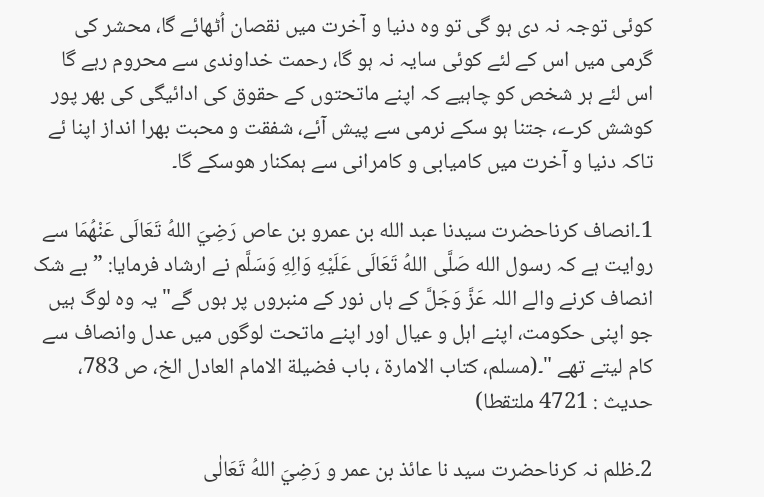کوئی توجہ نہ دی ہو گی تو وہ دنیا و آخرت میں نقصان اُٹھائے گا، محشر کی گرمی میں اس کے لئے کوئی سایہ نہ ہو گا، رحمت خداوندی سے محروم رہے گا اس لئے ہر شخص کو چاہیے کہ اپنے ماتحتوں کے حقوق کی ادائیگی کی بھر پور کوشش کرے، جتنا ہو سکے نرمی سے پیش آئے، شفقت و محبت بھرا انداز اپنا ئے تاکہ دنیا و آخرت میں کامیابی و کامرانی سے ہمکنار ھوسکے گا۔

1۔انصاف کرناحضرت سیدنا عبد الله بن عمرو بن عاص رَضِيَ اللهُ تَعَالَى عَنْهُمَا سے روایت ہے کہ رسول الله صَلَّى اللهُ تَعَالَى عَلَيْهِ وَالِهِ وَسَلَّم نے ارشاد فرمایا: ”بے شک انصاف کرنے والے اللہ عَزَّ وَجَلَّ کے ہاں نور کے منبروں پر ہوں گے" یہ وہ لوگ ہیں جو اپنی حکومت، اپنے اہل و عیال اور اپنے ماتحت لوگوں میں عدل وانصاف سے کام لیتے تھے "۔(مسلم، كتاب الامارة ، باب فضيلة الامام العادل الخ، ص 783، حدیث : 4721 ملتقطا)

2۔ظلم نہ کرناحضرت سید نا عائذ بن عمر و رَضِيَ اللهُ تَعَالٰی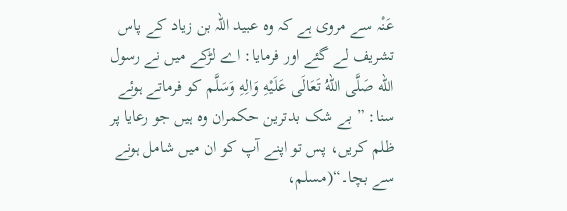عَنْہ سے مروی ہے کہ وہ عبید اللہ بن زیاد کے پاس تشریف لے گئے اور فرمایا: اے لڑکے میں نے رسول الله صَلَّى اللهُ تَعَالَى عَلَيْهِ وَالِهِ وَسَلَّم کو فرماتے ہوئے سنا: ” بے شک بدترین حکمران وہ ہیں جو رعایا پر ظلم کریں، پس تو اپنے آپ کو ان میں شامل ہونے سے بچا۔“(مسلم،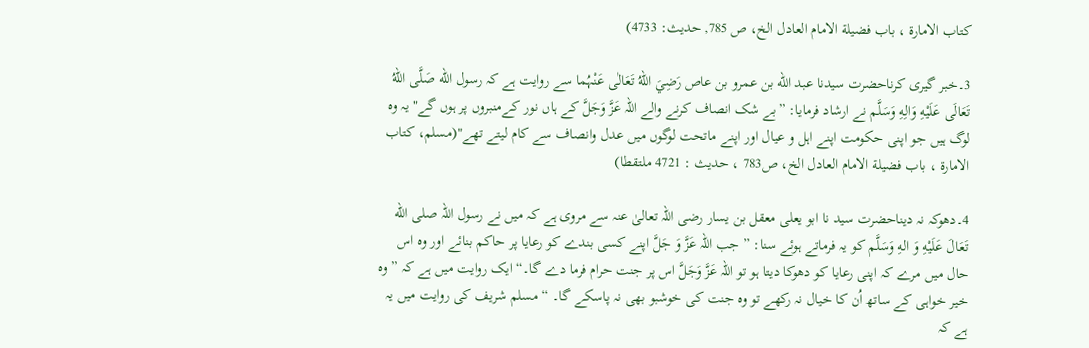کتاب الامارة ، باب فضيلة الامام العادل الخ، ص 785, حدیث: 4733)

3۔خبر گیری کرناحضرت سیدنا عبد الله بن عمرو بن عاص رَضِيَ اللهُ تَعَالٰی عَنْہُما سے روایت ہے کہ رسول الله صَلَّى اللهُ تَعَالَى عَلَيْهِ وَالِهِ وَسَلَّم نے ارشاد فرمایا: ”بے شک انصاف کرنے والے اللہ عَزَّ وَجَلَّ کے ہاں نور کےمنبروں پر ہوں گے" یہ وہ لوگ ہیں جو اپنی حکومت اپنے اہل و عیال اور اپنے ماتحت لوگوں میں عدل وانصاف سے کام لیتے تھے"(مسلم، كتاب الامارة ، باب فضيلة الامام العادل الخ، ص783 ، حدیث : 4721 ملتقطا)

4۔دھوکہ نہ دیناحضرت سید نا ابو یعلی معقل بن یسار رضی اللہ تعالیٰ عنہ سے مروی ہے کہ میں نے رسول اللہ صلی الله تَعَالَ عَلَيْهِ وَ الهِ وَسَلَّم کو یہ فرماتے ہوئے سنا: ” جب اللہ عَزَّ وَ جَلَّ اپنے کسی بندے کو رعایا پر حاکم بنائے اور وہ اس حال میں مرے کہ اپنی رعایا کو دھوکا دیتا ہو تو اللہ عَزَّ وَجَلَّ اس پر جنت حرام فرما دے گا۔“ ایک روایت میں ہے کہ ”وہ خیر خواہی کے ساتھ اُن کا خیال نہ رکھے تو وہ جنت کی خوشبو بھی نہ پاسکے گا۔ “مسلم شریف کی روایت میں یہ ہے کہ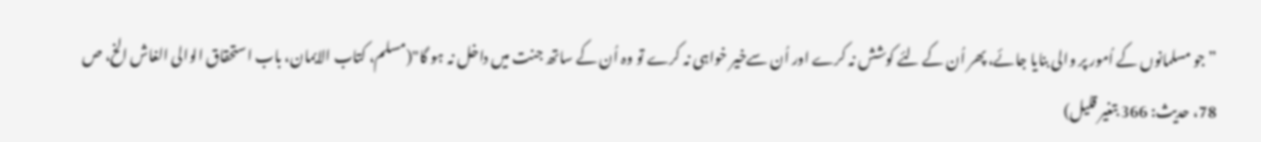”جو مسلمانوں کے اُمور پر والی بنایا جائے، پھر اُن کے لئے کوشش نہ کرے اور اُن سےخیر خواہی نہ کرے تو وہ اُن کے ساتھ جنت میں داخل نہ ہو گا"(مسلم، کتاب الایمان، باب استحقاق الوالى الغاش الخ، ص 78، حدیث: 366 بتغير قليل)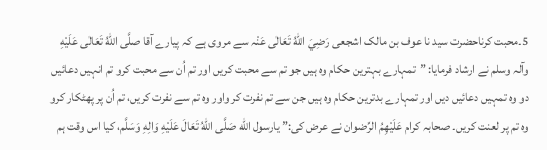5۔محبت کرناحضرت سید نا عوف بن مالک اشجعی رَضِيَ اللهُ تَعَالٰی عَنْہ سے مروی ہے کہ پیارے آقا صلَّى اللهُ تَعَالٰی عَلَيْهِ وآلہ وسلم نے ارشاد فرمایا: ”تمہارے بہترین حکام وہ ہیں جو تم سے محبت کریں اور تم اُن سے محبت کرو تم انہیں دعائیں دو وہ تمہیں دعائیں دیں اور تمہارے بدترین حکام وہ ہیں جن سے تم نفرت کر واور وہ تم سے نفرت کریں، تم اُن پر پھٹکار کرو وہ تم پر لعنت کریں۔ صحابہ کرام عَلَيْهِمُ الرِّضوان نے عرض کی:” یارسول الله صَلَّى اللهُ تَعَالَ عَلَيْهِ وَالِهِ وَسَلَّم، کیا اس وقت ہم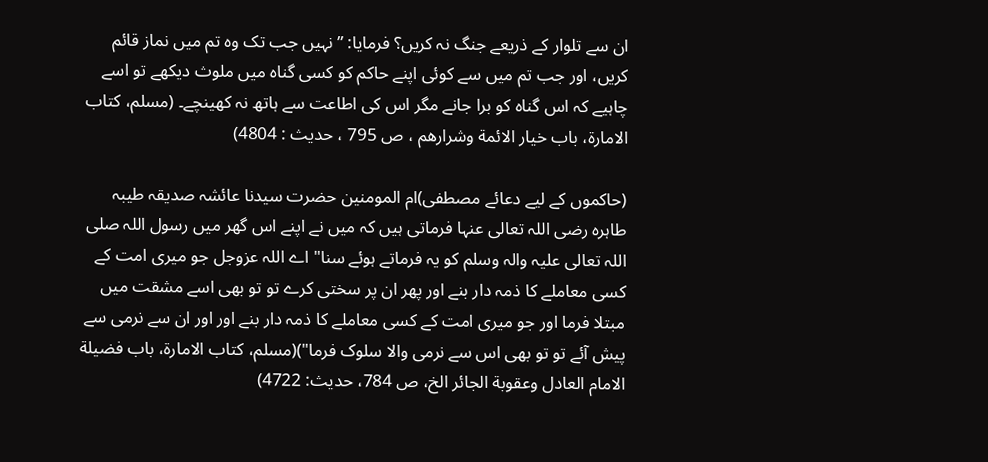ان سے تلوار کے ذریعے جنگ نہ کریں؟ فرمایا: ”نہیں جب تک وہ تم میں نماز قائم کریں، اور جب تم میں سے کوئی اپنے حاکم کو کسی گناہ میں ملوث دیکھے تو اسے چاہیے کہ اس گناہ کو برا جانے مگر اس کی اطاعت سے ہاتھ نہ کھینچے۔ (مسلم، كتاب الامارة، باب خيار الائمة وشرارهم ، ص 795 ، حدیث : 4804)

(حاکموں کے لیے دعائے مصطفی)ام المومنین حضرت سیدنا عائشہ صدیقہ طیبہ طاہرہ رضی اللہ تعالی عنہا فرماتی ہیں کہ میں نے اپنے اس گھر میں رسول اللہ صلی اللہ تعالی علیہ والہ وسلم کو یہ فرماتے ہوئے سنا" اے اللہ عزوجل جو میری امت کے کسی معاملے کا ذمہ دار بنے اور پھر ان پر سختی کرے تو تو بھی اسے مشقت میں مبتلا فرما اور جو میری امت کے کسی معاملے کا ذمہ دار بنے اور اور ان سے نرمی سے پیش آئے تو تو بھی اس سے نرمی والا سلوک فرما")(مسلم، كتاب الامارة، باب فضيلة الامام العادل وعقوبة الجائر الخ، ص 784، حدیث: 4722)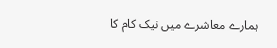ہمارے معاشرے میں نیک کام کا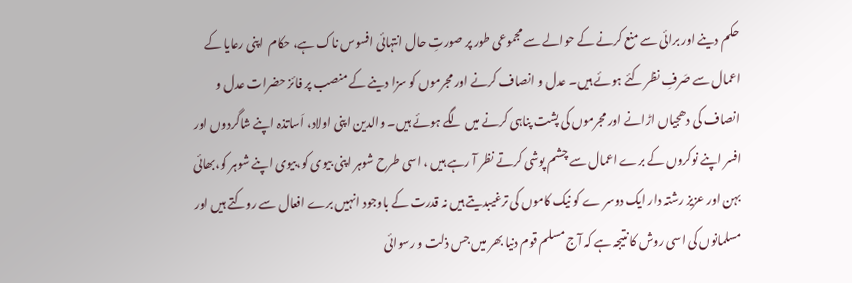حکم دینے اور برائی سے منع کرنے کے حوالے سے مجموعی طور پر صورتِ حال انتہائی افسوس ناک ہے، حکام  اپنی رعایا کے اعمال سے صَرفِ نظر کئے ہوئے ہیں۔ عدل و انصاف کرنے اور مجرموں کو سزا دینے کے منصب پر فائز حضرات عدل و انصاف کی دھجیاں اڑانے اور مجرموں کی پشت پناہی کرنے میں لگے ہوئے ہیں۔ والدین اپنی اولاد، اَساتذہ اپنے شاگردوں اور افسر اپنے نوکروں کے برے اعمال سے چشم پوشی کرتے نظر آ رہے ہیں ، اسی طرح شوہر اپنی بیوی کو،بیوی اپنے شوہر کو،بھائی بہن اور عزیز رشتہ دار ایک دوسر ے کو نیک کاموں کی ترغیبدیتے ہیں نہ قدرت کے باوجود انہیں برے افعال سے روکتے ہیں اور مسلمانوں کی اسی روش کا نتیجہ ہے کہ آج مسلم قوم دنیا بھر میں جس ذلت و رسوائی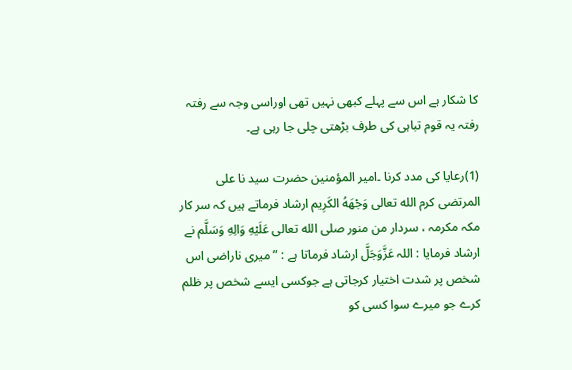کا شکار ہے اس سے پہلے کبھی نہیں تھی اوراسی وجہ سے رفتہ رفتہ یہ قوم تباہی کی طرف بڑھتی چلی جا رہی ہے۔

(1)رعایا کی مدد کرنا ۔امیر المؤمنین حضرت سید نا علی المرتضی کرم الله تعالى وَجْهَهُ الكَرِيم ارشاد فرماتے ہیں کہ سر کار مکہ مکرمہ ، سردار من منور صلى الله تعالى عَلَيْهِ وَالِهِ وَسَلَّم نے ارشاد فرمایا : اللہ عَزَّوَجَلَّ ارشاد فرماتا ہے : ” میری ناراضی اس شخص پر شدت اختیار کرجاتی ہے جوکسی ایسے شخص پر ظلم کرے جو میرے سوا کسی کو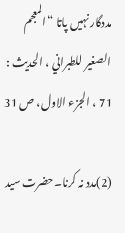مددگار نہیں پاتا “المعجم الصغير للطبراني ، الحديث : 71 ، الجزء الاول، ص 31

(2)مدد نہ کرنا۔حضرت سید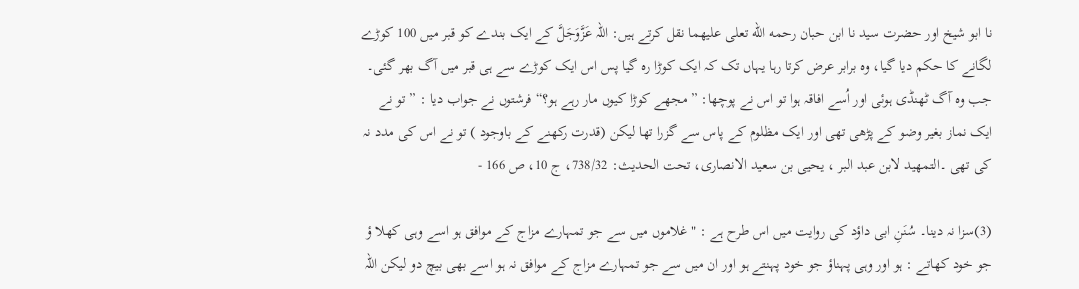نا ابو شیخ اور حضرت سید نا ابن حبان رحمه الله تعلی علیهما نقل کرتے ہیں: اللہ عَزَّوَجَلَّ کے ایک بندے کو قبر میں 100 کوڑے لگانے کا حکم دیا گیا، وہ برابر عرض کرتا رہا یہاں تک کہ ایک کوڑا رہ گیا پس اس ایک کوڑے سے ہی قبر میں آگ بھر گئی۔ جب وہ آگ ٹھنڈی ہوئی اور اُسے افاقہ ہوا تو اس نے پوچھا: ” مجھے کوڑا کیوں مار رہے ہو؟“فرشتوں نے جواب دیا : ” تو نے ایک نماز بغیر وضو کے پڑھی تھی اور ایک مظلوم کے پاس سے گزرا تھا لیکن (قدرت رکھنے کے باوجود ) تو نے اس کی مدد نہ کی تھی ۔التمهيد لابن عبد البر ، يحيى بن سعيد الانصاری، تحت الحديث: 738/32، ج 10، ص 166 -

(3)سزا نہ دینا۔ سُنَنِ ابی داؤد کی روایت میں اس طرح ہے : " غلاموں میں سے جو تمہارے مزاج کے موافق ہو اسے وہی کھلا ؤ جو خود کھاتے : ہو اور وہی پہناؤ جو خود پہنتے ہو اور ان میں سے جو تمہارے مزاج کے موافق نہ ہو اسے بھی بیچ دو لیکن اللہ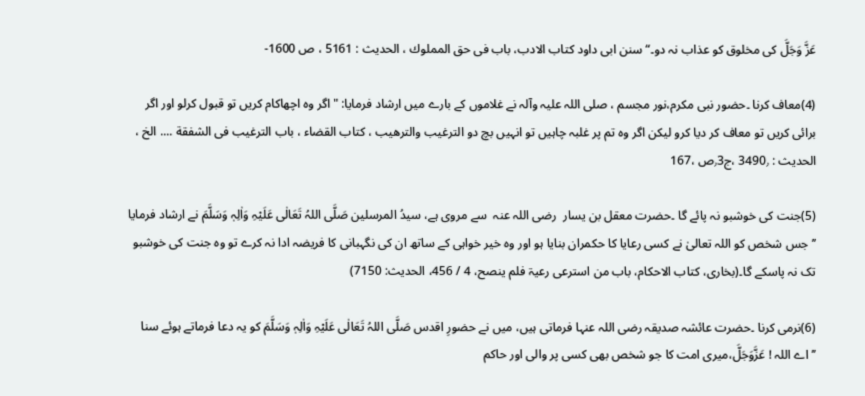عَزَّ وَجَلَّ کی مخلوق کو عذاب نہ دو۔“سنن ابی داود کتاب الادب، باب فى حق المملوك ، الحديث : 5161 ، ص 1600-

(4)معاف کرنا ۔حضور نبی مکرم،نور مجسم ، صلی اللہ علیہ وآلہ نے غلاموں کے بارے میں ارشاد فرمایا: "اگر وہ اچھاکام کریں تو قبول کرلو اور اگر برائی کریں تو معاف کر دیا کرو لیکن اگر وہ تم پر غلبہ چاہیں تو انہیں بچ دو الترغيب والترهيب ، كتاب القضاء ، باب الترغيب فى الشفقة .... الخ ، الحديث : 3490٫ ،ج٫3ص ،167

(5)جنت کی خوشبو نہ پائے گا ۔حضرت معقل بن یسار  رضی اللہ عنہ  سے مروی ہے، سیدُ المرسلین صَلَّی اللہُ تَعَالٰی عَلَیْہِ وَاٰلِہٖ وَسَلَّمَ نے ارشاد فرمایا ’’جس شخص کو اللہ تعالیٰ نے کسی رعایا کا حکمران بنایا ہو اور وہ خیر خواہی کے ساتھ ان کی نگہبانی کا فریضہ ادا نہ کرے تو وہ جنت کی خوشبو تک نہ پاسکے گا۔(بخاری، کتاب الاحکام، باب من استرعی رعیۃ فلم ینصح، 4 / 456، الحدیث: 7150)

(6)نرمی کرنا ۔حضرت عائشہ صدیقہ رضی اللہ عنہا فرماتی ہیں، میں نے حضورِ اقدس صَلَّی اللہُ تَعَالٰی عَلَیْہِ وَاٰلِہٖ وَسَلَّمَ کو یہ دعا فرماتے ہوئے سنا ’’اے اللہ ! عَزَّوَجَلَّ،میری امت کا جو شخص بھی کسی پر والی اور حاکم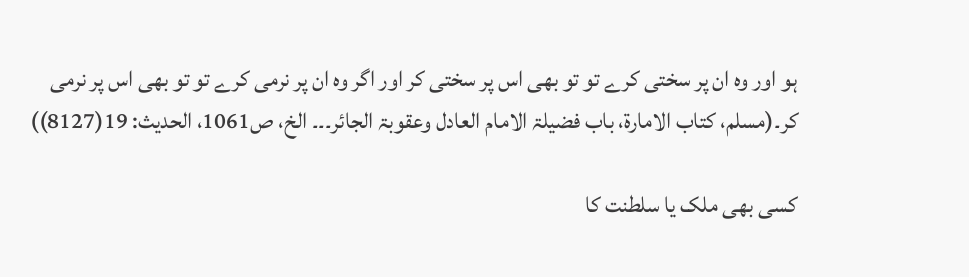ہو اور وہ ان پر سختی کرے تو تو بھی اس پر سختی کر اور اگر وہ ان پر نرمی کرے تو تو بھی اس پر نرمی کر۔(مسلم، کتاب الامارۃ، باب فضیلۃ الامام العادل وعقوبۃ الجائر۔۔۔ الخ، ص1061، الحدیث: 19(8127))

کسی بھی ملک یا سلطنت کا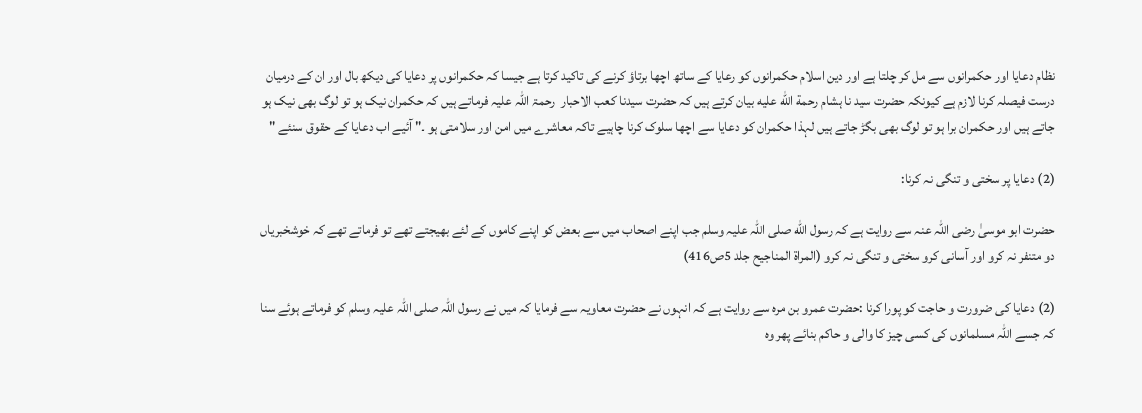نظام دعایا اور حکمرانوں سے مل کر چلتا ہے اور دین اسلام حکمرانوں کو رعایا کے ساتھ اچھا برتاؤ کرنے کی تاکید کرتا ہے جیسا کہ حکمرانوں پر دعایا کی دیکھ بال اور ان کے درمیان درست فیصلہ کرنا لازم ہے کیونکہ حضرت سید نا ہشام رحمة الله علیه بیان کرتے ہیں کہ حضرت سیدنا كعب الاحبار  رحمۃ اللہ علیہ فرماتے ہیں کہ حکمران نیک ہو تو لوگ بھی نیک ہو جاتے ہیں اور حکمران برا ہو تو لوگ بھی بگڑ جاتے ہیں لہذا حکمران کو دعایا سے اچھا سلوک کرنا چاہیے تاکہ معاشرے میں امن اور سلامتی ہو ۔" آئیے اب دعایا کے حقوق سنئے "

(2) دعایا پر سختی و تنگی نہ کرنا:

حضرت ابو موسیٰ رضی اللہ عنہ سے روایت ہے کہ رسول الله صلی اللہ علیہ وسلم جب اپنے اصحاب میں سے بعض کو اپنے کاموں کے لئے بھیجتے تھے تو فرماتے تھے کہ خوشخبریاں دو متنفر نہ کرو اور آسانی کرو سختی و تنگی نہ کرو (المراة المناجیح جلد 5ص416)

(2) دعایا کی ضرورت و حاجت کو پورا کرنا :حضرت عمرو بن مرہ سے روایت ہے کہ انہوں نے حضرت معاویہ سے فرمایا کہ میں نے رسول اللہ صلی اللہ علیہ وسلم کو فرماتے ہوئے سنا کہ جسے اللہ مسلمانوں کی کسی چیز کا والی و حاکم بنائے پھر وہ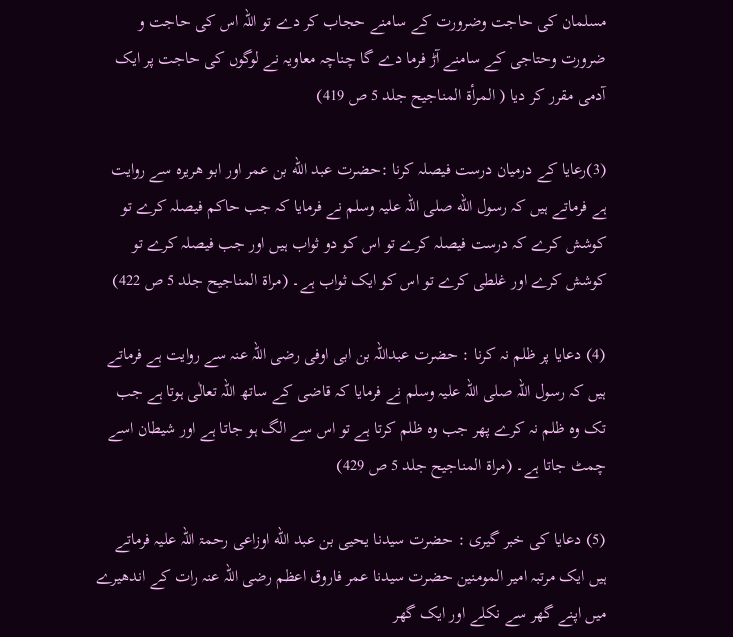مسلمان کی حاجت وضرورت کے سامنے حجاب کر دے تو اللہ اس کی حاجت و ضرورت وحتاجی کے سامنے آڑ فرما دے گا چناچہ معاویہ نے لوگوں کی حاجت پر ایک آدمی مقرر کر دیا ( المرأة المناجیح جلد 5 ص 419)

(3)رعایا کے درمیان درست فیصلہ کرنا :حضرت عبد الله بن عمر اور ابو ھریرہ سے روایت ہے فرماتے ہیں کہ رسول الله صلی اللہ علیہ وسلم نے فرمایا کہ جب حاکم فیصلہ کرے تو کوشش کرے کہ درست فیصلہ کرے تو اس کو دو ثواب ہیں اور جب فیصلہ کرے تو کوشش کرے اور غلطی کرے تو اس کو ایک ثواب ہے۔ (مراۃ المناجیح جلد 5 ص 422)

(4) دعایا پر ظلم نہ کرنا : حضرت عبداللہ بن ابی اوفی رضی اللہ عنہ سے روایت ہے فرماتے ہیں کہ رسول اللہ صلی اللہ علیہ وسلم نے فرمایا کہ قاضی کے ساتھ اللہ تعالٰی ہوتا ہے جب تک وہ ظلم نہ کرے پھر جب وہ ظلم کرتا ہے تو اس سے الگ ہو جاتا ہے اور شیطان اسے چمٹ جاتا ہے۔ (مراة المناجیح جلد 5 ص 429)

(5) دعایا کی خبر گیری : حضرت سیدنا یحیی بن عبد الله اوزاعی رحمۃ اللہ علیہ فرماتے ہیں ایک مرتبہ امیر المومنین حضرت سیدنا عمر فاروق اعظم رضی اللہ عنہ رات کے اندھیرے میں اپنے گھر سے نکلے اور ایک گھر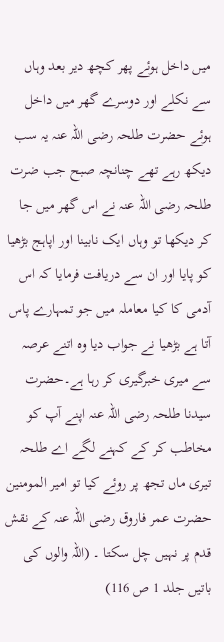میں داخل ہوئے پھر کچھ دیر بعد وہاں سے نکلے اور دوسرے گھر میں داخل ہوئے حضرت طلحہ رضی اللہ عنہ یہ سب دیکھ رہے تھے چنانچہ صبح جب ضرت طلحہ رضی اللہ عنہ نے اس گھر میں جا کر دیکھا تو وہاں ایک نابینا اور اپاہج بڑھیا کو پایا اور ان سے دریافت فرمایا کہ اس آدمی کا کیا معاملہ میں جو تمہارے پاس آتا ہے بڑھیا نے جواب دیا وہ اتنے عرصہ سے میری خبرگیری کر رہا ہے۔حضرت سیدنا طلحہ رضی اللہ عنہ اپنے آپ کو مخاطب کر کے کہنے لگے اے طلحہ تیری ماں تجھ پر روئے کیا تو امیر المومنین حضرت عمر فاروق رضی اللہ عنہ کے نقش قدم پر نہیں چل سکتا ۔ (اللہ والوں کی باتیں جلد 1 ص 116)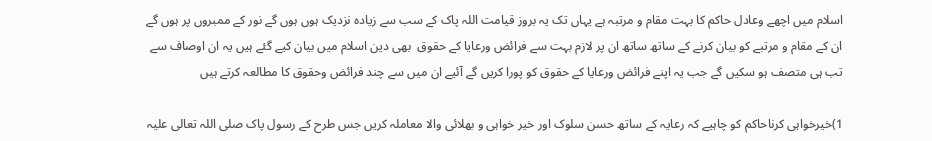اسلام میں اچھے وعادل حاکم کا بہت مقام و مرتبہ ہے یہاں تک یہ بروز قیامت اللہ پاک کے سب سے زیادہ نزدیک ہوں ہوں گے نور کے ممبروں پر ہوں گے ان کے مقام و مرتبے کو بیان کرنے کے ساتھ ساتھ ان پر لازم بہت سے فرائض ورعایا کے حقوق  بھی دین اسلام میں بیان کیے گئے ہیں یہ ان اوصاف سے تب ہی متصف ہو سکیں گے جب یہ اپنے فرائض ورعایا کے حقوق کو پورا کریں گے آئیے ان میں سے چند فرائض وحقوق کا مطالعہ کرتے ہیں

1)خیرخواہی کرناحاکم کو چاہیے کہ رعایہ کے ساتھ حسن سلوک اور خیر خواہی و بھلائی والا معاملہ کریں جس طرح کے رسول پاک صلی اللہ تعالی علیہ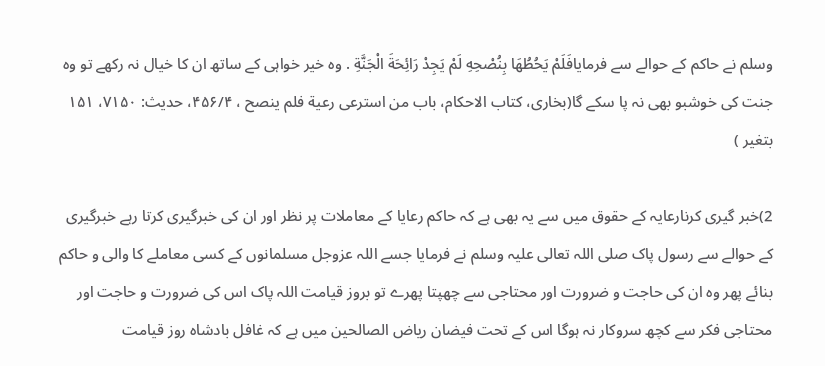وسلم نے حاکم کے حوالے سے فرمایافَلَمْ يَحُطُهَا بِنُصْحِهِ لَمْ يَجِدْ رَائِحَةَ الْجَنَّةِ . وہ خیر خواہی کے ساتھ ان کا خیال نہ رکھے تو وہ جنت کی خوشبو بھی نہ پا سکے گا(بخاری، کتاب الاحکام، باب من استرعى رعية فلم ينصح ، ۴۵۶/۴، حدیث: ۷۱۵۰، ۱۵۱ بتغير )

2)خبر گیری کرنارعایہ کے حقوق میں سے یہ بھی ہے کہ حاکم رعایا کے معاملات پر نظر اور ان کی خبرگیری کرتا رہے خبرگیری کے حوالے سے رسول پاک صلی اللہ تعالی علیہ وسلم نے فرمایا جسے اللہ عزوجل مسلمانوں کے کسی معاملے کا والی و حاکم بنائے پھر وہ ان کی حاجت و ضرورت اور محتاجی سے چھپتا پھرے تو بروز قیامت اللہ پاک اس کی ضرورت و حاجت اور محتاجی فکر سے کچھ سروکار نہ ہوگا اس کے تحت فیضان ریاض الصالحین میں ہے کہ غافل بادشاہ روز قیامت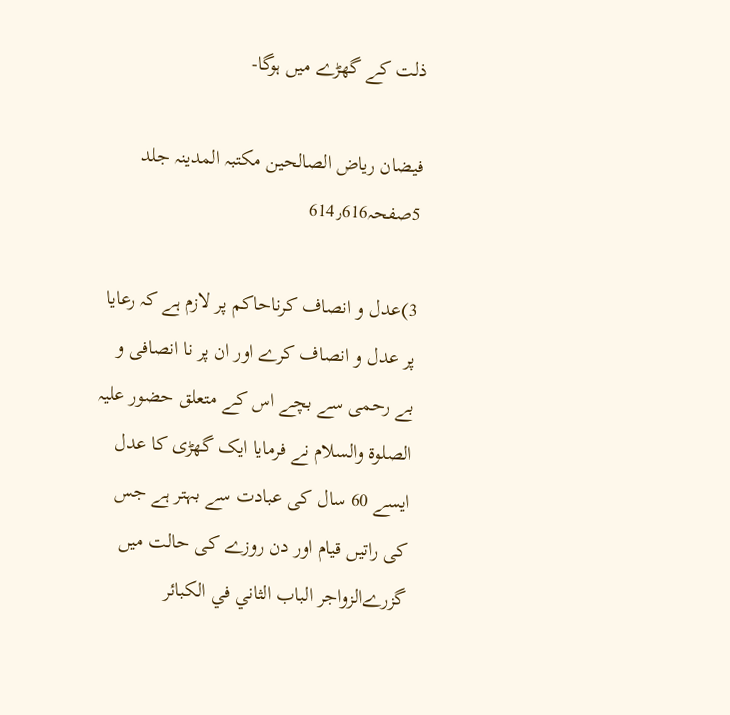ذلت کے گھڑے میں ہوگا-

فیضان ریاض الصالحین مکتبہ المدینہ جلد 5صفحہ614٫616

3)عدل و انصاف کرناحاکم پر لازم ہے کہ رعایا پر عدل و انصاف کرے اور ان پر نا انصافی و بے رحمی سے بچے اس کے متعلق حضور علیہ الصلوۃ والسلام نے فرمایا ایک گھڑی کا عدل ایسے 60 سال کی عبادت سے بہتر ہے جس کی راتیں قیام اور دن روزے کی حالت میں گزرےالزواجر الباب الثاني في الكبائر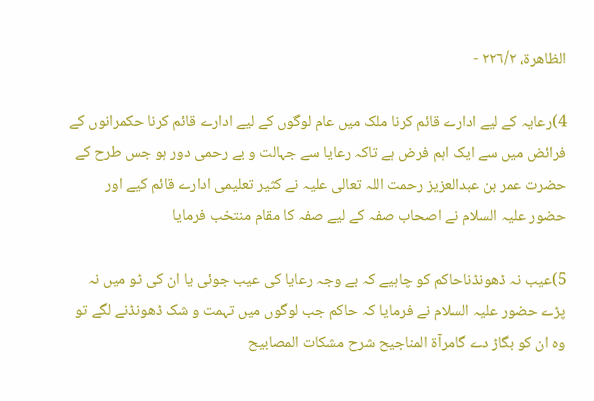الظاهرة، ٢٢٦/٢ -

4)رعایہ کے لیے ادارے قائم کرنا ملک میں عام لوگوں کے لیے ادارے قائم کرنا حکمرانوں کے فرائض میں سے ایک اہم فرض ہے تاکہ رعایا سے جہالت و بے رحمی دور ہو جس طرح کے حضرت عمر بن عبدالعزیز رحمت اللہ تعالی علیہ نے کثیر تعلیمی ادارے قائم کیے اور حضور علیہ السلام نے اصحاب صفہ کے لیے صفہ کا مقام منتخب فرمایا

5)عیب نہ ڈھونڈناحاکم کو چاہیے کہ بے وجہ رعایا کی عیب جوئی یا ان کی ٹو میں نہ پڑے حضور علیہ السلام نے فرمایا کہ حاکم جب لوگوں میں تہمت و شک ڈھونڈنے لگے تو وہ ان کو بگاڑ دے گامرآۃ المناجیح شرح مشکات المصابیح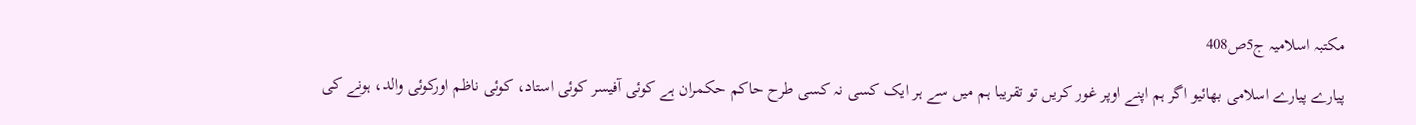مکتبہ اسلامیہ ج5ص408

پیارے پیارے اسلامی بھائیو اگر ہم اپنے اوپر غور کریں تو تقریبا ہم میں سے ہر ایک کسی نہ کسی طرح حاکم حکمران ہے کوئی آفیسر کوئی استاد، کوئی ناظم اورکوئی والد، ہونے کی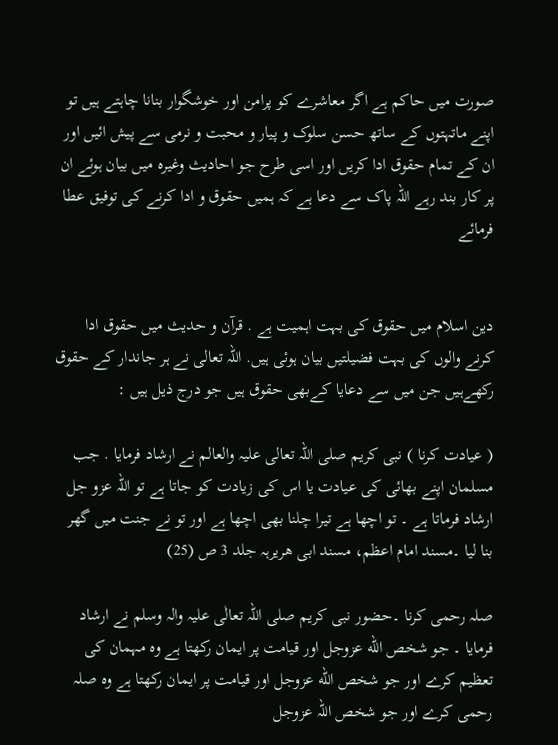صورت میں حاکم ہے اگر معاشرے کو پرامن اور خوشگوار بنانا چاہتے ہیں تو اپنے ماتہتوں کے ساتھ حسن سلوک و پیار و محبت و نرمی سے پیش ائیں اور ان کے تمام حقوق ادا کریں اور اسی طرح جو احادیث وغیرہ میں بیان ہوئے ان پر کار بند رہے اللہ پاک سے دعا ہے کہ ہمیں حقوق و ادا کرنے کی توفیق عطا فرمائے


دین اسلام میں حقوق کی بہت اہمیت ہے . قرآن و حدیث میں حقوق ادا کرنے والوں کی بہت فضیلتیں بیان ہوئی ہیں. اللہ تعالی نے ہر جاندار کے حقوق رکھےہیں جن میں سے دعایا کےبھی حقوق ہیں جو درج ذیل ہیں :

( عیادت کرنا ) نبی کریم صلی اللہ تعالی علیہ والعالم نے ارشاد فرمایا . جب مسلمان اپنے بھائی کی عیادت یا اس کی زیادت کو جاتا ہے تو اللہ عزو جل ارشاد فرماتا ہے ۔ تو اچھا ہے تیرا چلنا بھی اچھا ہے اور تو نے جنت میں گھر بنا لیا ۔مسند امام اعظم، مسند ابی ھریرہہ جلد 3 ص (25)

صلہ رحمی کرنا ۔حضور نبی کریم صلی اللہ تعالٰی علیہ والہ وسلم نے ارشاد فرمایا ۔ جو شخص الله عزوجل اور قیامت پر ایمان رکھتا ہے وہ مہمان کی تعظیم کرے اور جو شخص الله عزوجل اور قیامت پر ایمان رکھتا ہے وہ صلہ رحمی کرے اور جو شخص اللہ عزوجل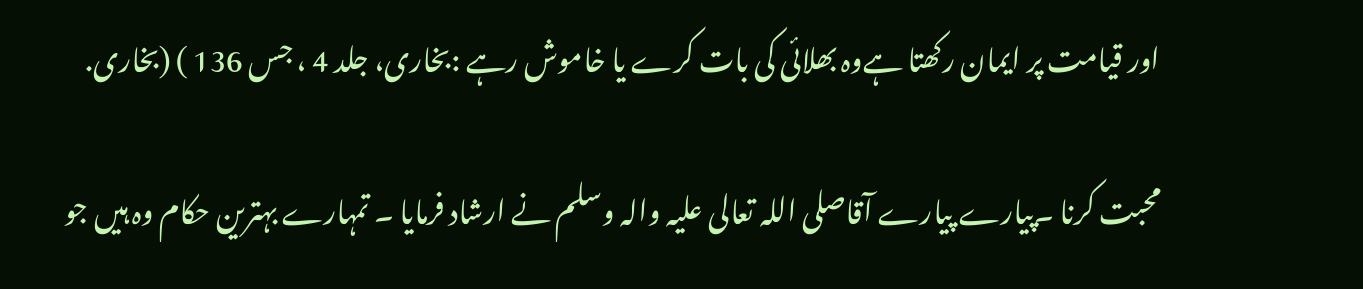اور قیامت پر ایمان رکھتا ہےوہ بھلائی کی بات کرے یا خاموش رہے :بخاری، جلد 4 ، جس 136 ) (بخاری.

محبت کرنا ۔پیارے پیارے آقاصلی اللہ تعالی علیہ والہ وسلم نے ارشاد فرمایا ۔ تمہارے بہترین حکام وہ ہیں جو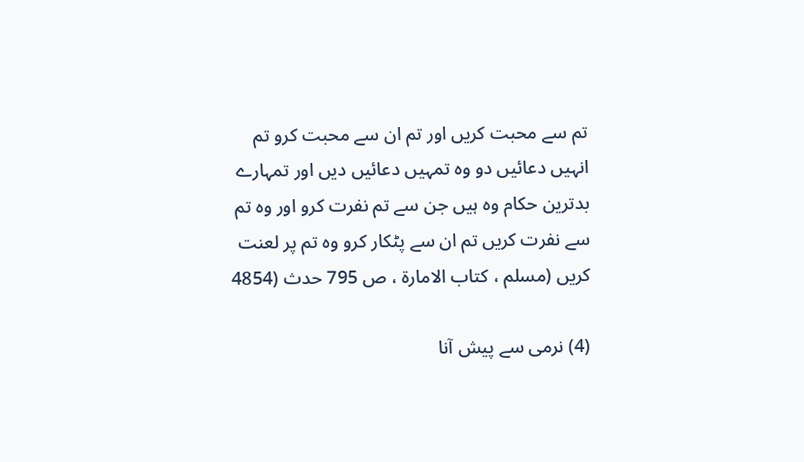تم سے محبت کریں اور تم ان سے محبت کرو تم انہیں دعائیں دو وہ تمہیں دعائیں دیں اور تمہارے بدترین حکام وہ ہیں جن سے تم نفرت کرو اور وہ تم سے نفرت کریں تم ان سے پٹکار کرو وہ تم پر لعنت کریں (مسلم ، کتاب الامارۃ ، ص 795 حدث (4854

(4) نرمی سے پیش آنا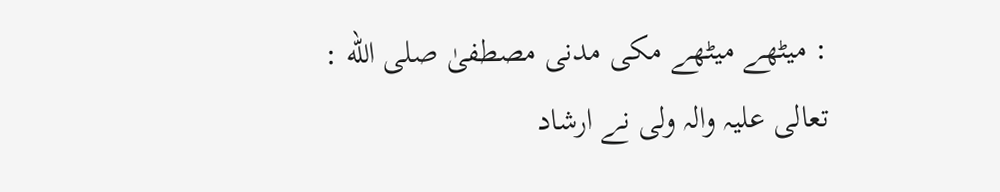: میٹھے میٹھے مکی مدنی مصطفیٰ صلی الله : تعالی علیہ والہ ولی نے ارشاد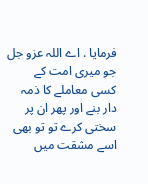فرمایا . اے اللہ عزو جل جو میری امت کے کسی معاملے کا ذمہ دار بنے اور پھر ان پر سختی کرے تو تو بھی اسے مشقت میں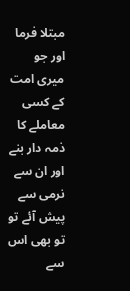مبتلا فرما اور جو میری امت کے کسی معاملے کا ذمہ دار بنے اور ان سے نرمی سے پیش آئے تو تو بھی اس سے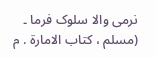نرمی والا سلوک فرما ۔ (مسلم ، کتاب الامارة . م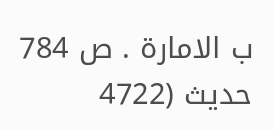ب الامارة . ص 784 حدیث (4722